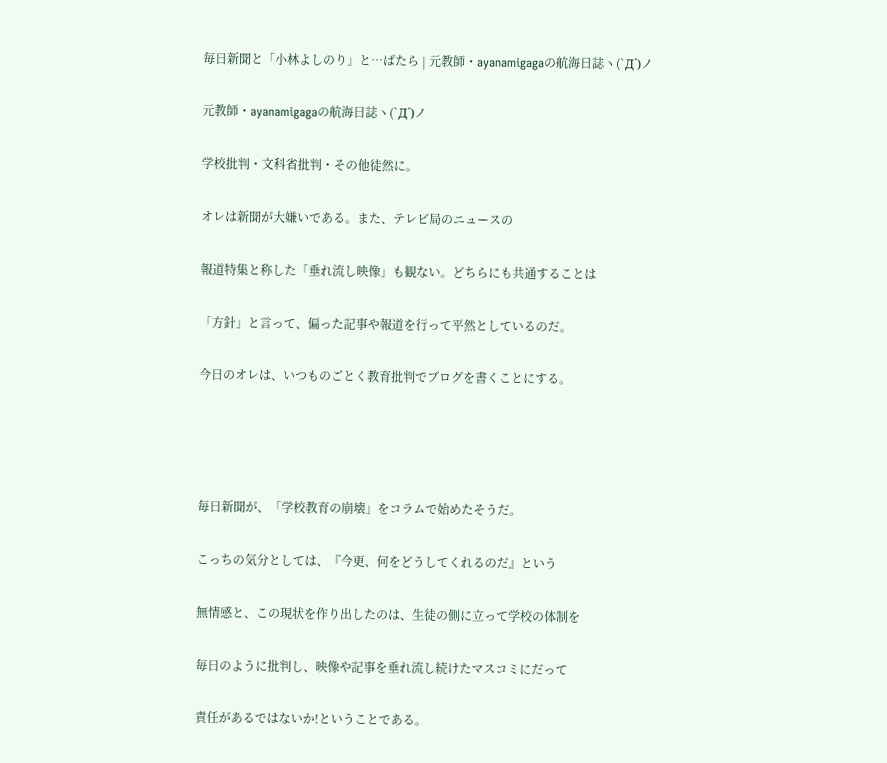毎日新聞と「小林よしのり」と…ばたら | 元教師・ayanamigagaの航海日誌ヽ(`Д´)ノ

元教師・ayanamigagaの航海日誌ヽ(`Д´)ノ

学校批判・文科省批判・その他徒然に。

オレは新聞が大嫌いである。また、テレビ局のニュースの

報道特集と称した「垂れ流し映像」も観ない。どちらにも共通することは

「方針」と言って、偏った記事や報道を行って平然としているのだ。

今日のオレは、いつものごとく教育批判でブログを書くことにする。




毎日新聞が、「学校教育の崩壊」をコラムで始めたそうだ。

こっちの気分としては、『今更、何をどうしてくれるのだ』という

無情感と、この現状を作り出したのは、生徒の側に立って学校の体制を

毎日のように批判し、映像や記事を垂れ流し続けたマスコミにだって

責任があるではないか!ということである。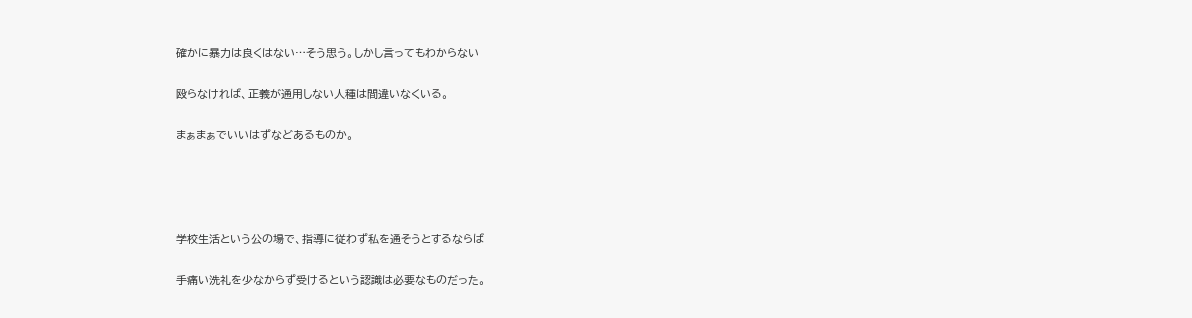確かに暴力は良くはない…そう思う。しかし言ってもわからない

殴らなければ、正義が通用しない人種は間違いなくいる。

まぁまぁでいいはずなどあるものか。




学校生活という公の場で、指導に従わず私を通そうとするならば

手痛い洗礼を少なからず受けるという認識は必要なものだった。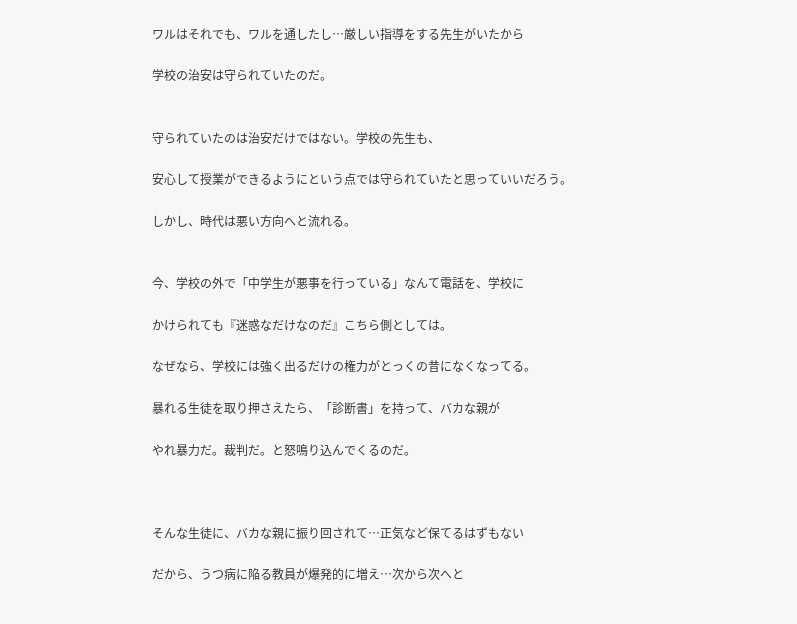ワルはそれでも、ワルを通したし…厳しい指導をする先生がいたから

学校の治安は守られていたのだ。


守られていたのは治安だけではない。学校の先生も、

安心して授業ができるようにという点では守られていたと思っていいだろう。

しかし、時代は悪い方向へと流れる。


今、学校の外で「中学生が悪事を行っている」なんて電話を、学校に

かけられても『迷惑なだけなのだ』こちら側としては。

なぜなら、学校には強く出るだけの権力がとっくの昔になくなってる。

暴れる生徒を取り押さえたら、「診断書」を持って、バカな親が

やれ暴力だ。裁判だ。と怒鳴り込んでくるのだ。



そんな生徒に、バカな親に振り回されて…正気など保てるはずもない

だから、うつ病に陥る教員が爆発的に増え…次から次へと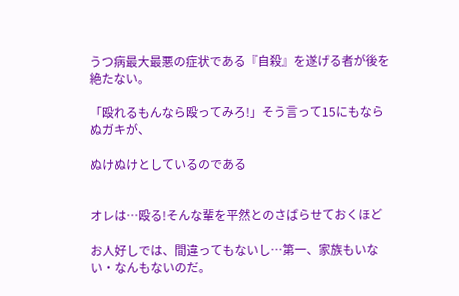うつ病最大最悪の症状である『自殺』を遂げる者が後を絶たない。

「殴れるもんなら殴ってみろ!」そう言って15にもならぬガキが、

ぬけぬけとしているのである


オレは…殴る!そんな輩を平然とのさばらせておくほど

お人好しでは、間違ってもないし…第一、家族もいない・なんもないのだ。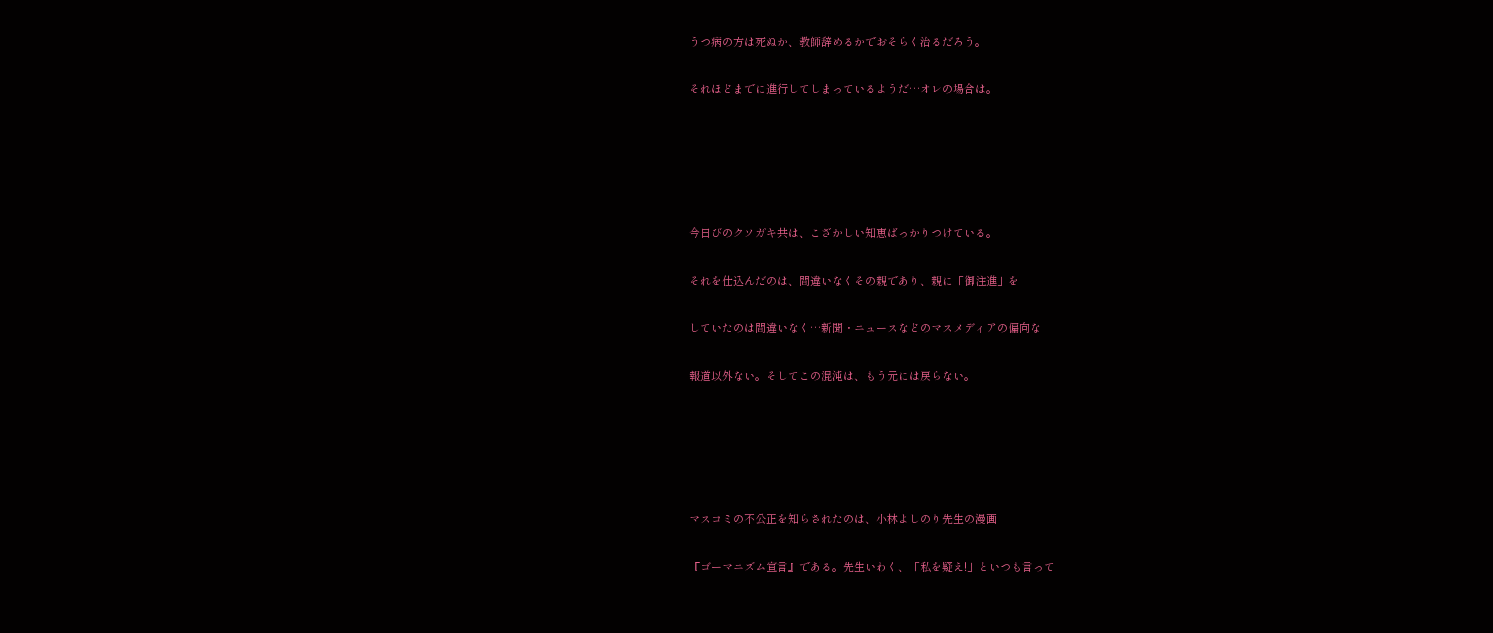うつ病の方は死ぬか、教師辞めるかでおそらく治るだろう。

それほどまでに進行してしまっているようだ…オレの場合は。





今日びのクソガキ共は、こざかしい知恵ばっかりつけている。

それを仕込んだのは、間違いなくその親であり、親に「御注進」を

していたのは間違いなく…新聞・ニュースなどのマスメディアの偏向な

報道以外ない。そしてこの混沌は、もう元には戻らない。





マスコミの不公正を知らされたのは、小林よしのり先生の漫画

『ゴーマニズム宣言』である。先生いわく、「私を疑え!」といつも言って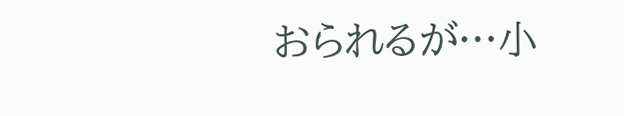おられるが…小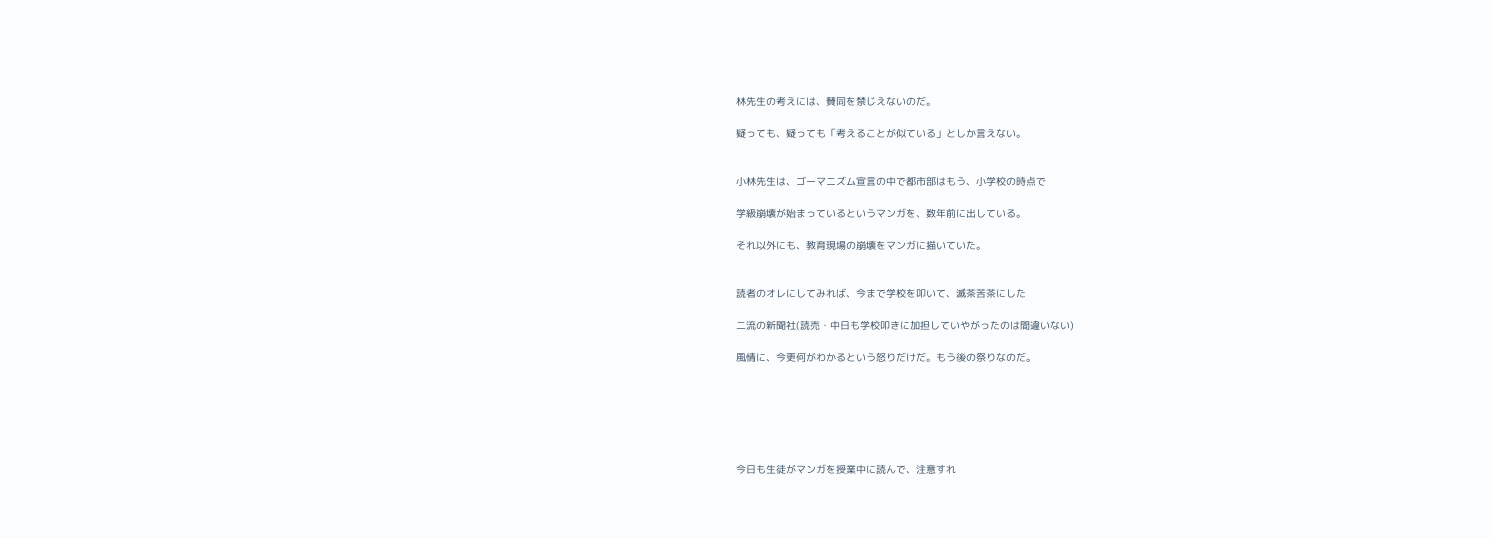林先生の考えには、賛同を禁じえないのだ。

疑っても、疑っても「考えることが似ている」としか言えない。


小林先生は、ゴーマニズム宣言の中で都市部はもう、小学校の時点で

学級崩壊が始まっているというマンガを、数年前に出している。

それ以外にも、教育現場の崩壊をマンガに描いていた。


読者のオレにしてみれば、今まで学校を叩いて、滅茶苦茶にした

二流の新聞社(読売・中日も学校叩きに加担していやがったのは間違いない)

風情に、今更何がわかるという怒りだけだ。もう後の祭りなのだ。






今日も生徒がマンガを授業中に読んで、注意すれ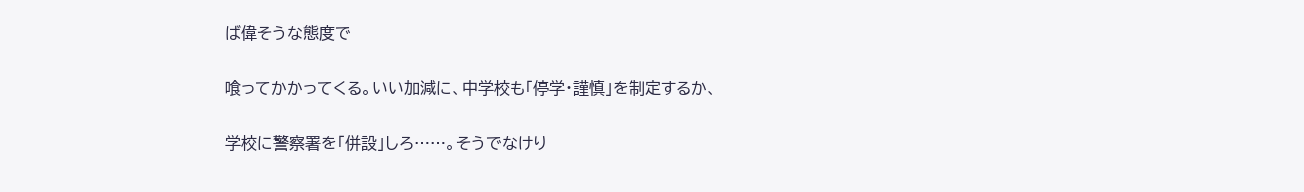ば偉そうな態度で

喰ってかかってくる。いい加減に、中学校も「停学・謹慎」を制定するか、

学校に警察署を「併設」しろ……。そうでなけり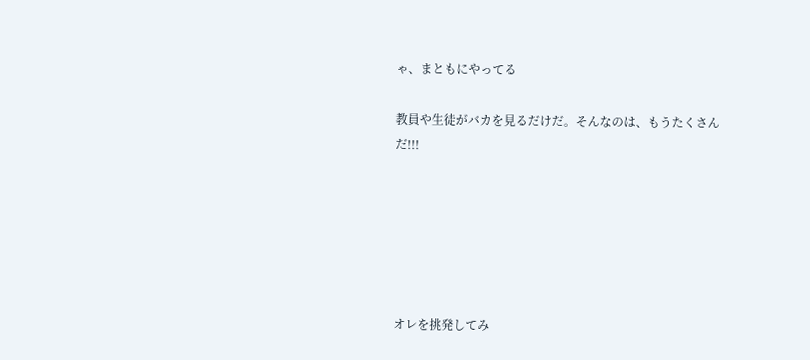ゃ、まともにやってる

教員や生徒がバカを見るだけだ。そんなのは、もうたくさんだ!!!






オレを挑発してみ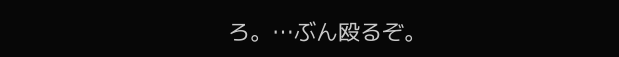ろ。…ぶん殴るぞ。